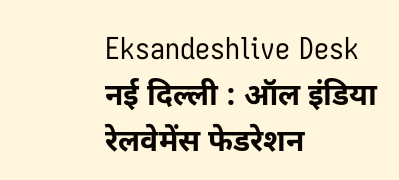Eksandeshlive Desk
नई दिल्ली : ऑल इंडिया रेलवेमेंस फेडरेशन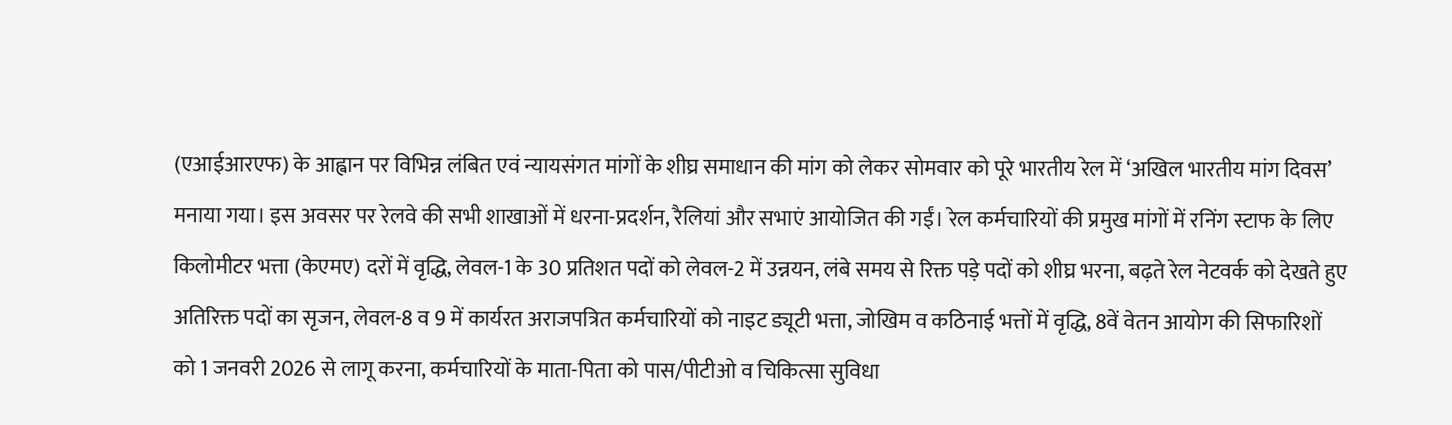(एआईआरएफ) के आह्वान पर विभिन्न लंबित एवं न्यायसंगत मांगों के शीघ्र समाधान की मांग को लेकर सोमवार को पूरे भारतीय रेल में ‘अखिल भारतीय मांग दिवस’ मनाया गया। इस अवसर पर रेलवे की सभी शाखाओं में धरना-प्रदर्शन, रैलियां और सभाएं आयोजित की गईं। रेल कर्मचारियों की प्रमुख मांगों में रनिंग स्टाफ के लिए किलोमीटर भत्ता (केएमए) दरों में वृद्धि, लेवल-1 के 30 प्रतिशत पदों को लेवल-2 में उन्नयन, लंबे समय से रिक्त पड़े पदों को शीघ्र भरना, बढ़ते रेल नेटवर्क को देखते हुए अतिरिक्त पदों का सृजन, लेवल-8 व 9 में कार्यरत अराजपत्रित कर्मचारियों को नाइट ड्यूटी भत्ता, जोखिम व कठिनाई भत्तों में वृद्धि, 8वें वेतन आयोग की सिफारिशों को 1 जनवरी 2026 से लागू करना, कर्मचारियों के माता-पिता को पास/पीटीओ व चिकित्सा सुविधा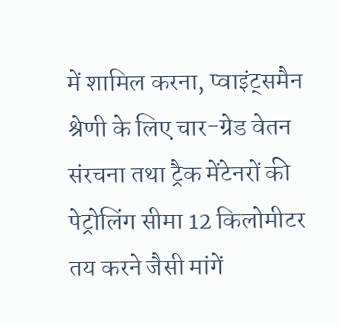में शामिल करना, प्वाइंट्समैन श्रेणी के लिए चार-ग्रेड वेतन संरचना तथा ट्रैक मेंटेनरों की पेट्रोलिंग सीमा 12 किलोमीटर तय करने जैसी मांगें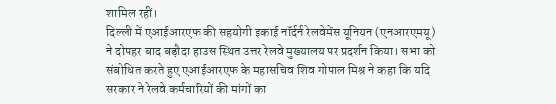शामिल रहीं।
दिल्ली में एआईआरएफ की सहयोगी इकाई नॉर्दर्न रेलवेमेंस यूनियन (एनआरएमयू) ने दोपहर बाद बड़ौदा हाउस स्थित उत्तर रेलवे मुख्यालय पर प्रदर्शन किया। सभा को संबोधित करते हुए एआईआरएफ के महासचिव शिव गोपाल मिश्र ने कहा कि यदि सरकार ने रेलवे कर्मचारियों की मांगों का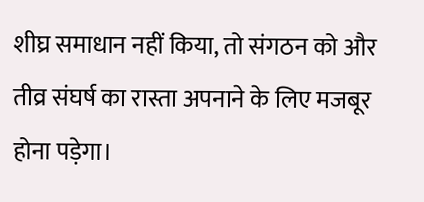शीघ्र समाधान नहीं किया, तो संगठन को और तीव्र संघर्ष का रास्ता अपनाने के लिए मजबूर होना पड़ेगा।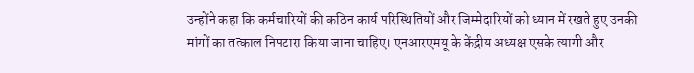उन्होंने कहा कि कर्मचारियों की कठिन कार्य परिस्थितियों और जिम्मेदारियों को ध्यान में रखते हुए उनकी मांगों का तत्काल निपटारा किया जाना चाहिए। एनआरएमयू के केंद्रीय अध्यक्ष एसके त्यागी और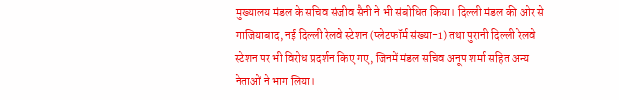मुख्यालय मंडल के सचिव संजीव सैनी ने भी संबोधित किया। दिल्ली मंडल की ओर से गाजियाबाद, नई दिल्ली रेलवे स्टेशन (प्लेटफॉर्म संख्या-1) तथा पुरानी दिल्ली रेलवे स्टेशन पर भी विरोध प्रदर्शन किए गए, जिनमें मंडल सचिव अनूप शर्मा सहित अन्य नेताओं ने भाग लिया।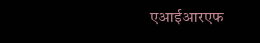एआईआरएफ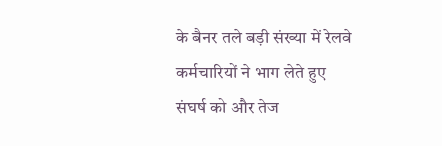के बैनर तले बड़ी संख्या में रेलवे कर्मचारियों ने भाग लेते हुए संघर्ष को और तेज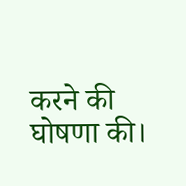करने की घोषणा की।